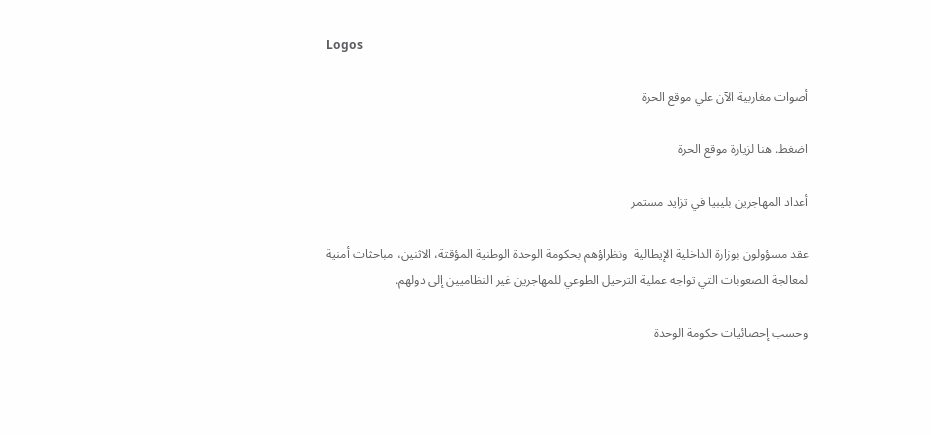Logos

أصوات مغاربية الآن علي موقع الحرة

اضغط. هنا لزيارة موقع الحرة

أعداد المهاجرين بليبيا في تزايد مستمر

عقد مسؤولون بوزارة الداخلية الإيطالية  ونظراؤهم بحكومة الوحدة الوطنية المؤقتة، الاثنين، مباحثات أمنية لمعالجة الصعوبات التي تواجه عملية الترحيل الطوعي للمهاجرين غير النظاميين إلى دولهم.

وحسب إحصائيات حكومة الوحدة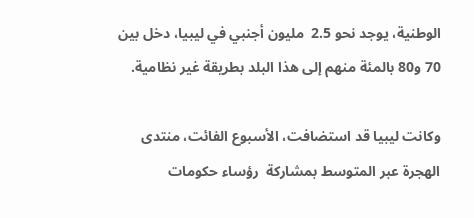الوطنية، يوجد نحو 2.5  مليون أجنبي في ليبيا، دخل بين 70 و80 بالمئة منهم إلى هذا البلد بطريقة غير نظامية.

وكانت ليبيا قد استضافت، الأسبوع الفائت، منتدى الهجرة عبر المتوسط بمشاركة  رؤساء حكومات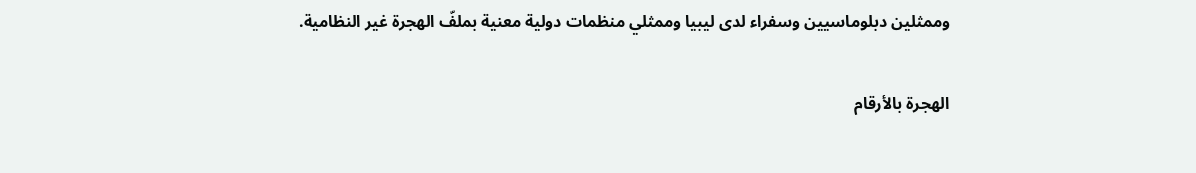وممثلين دبلوماسيين وسفراء لدى ليبيا وممثلي منظمات دولية معنية بملفّ الهجرة غير النظامية.

الهجرة بالأرقام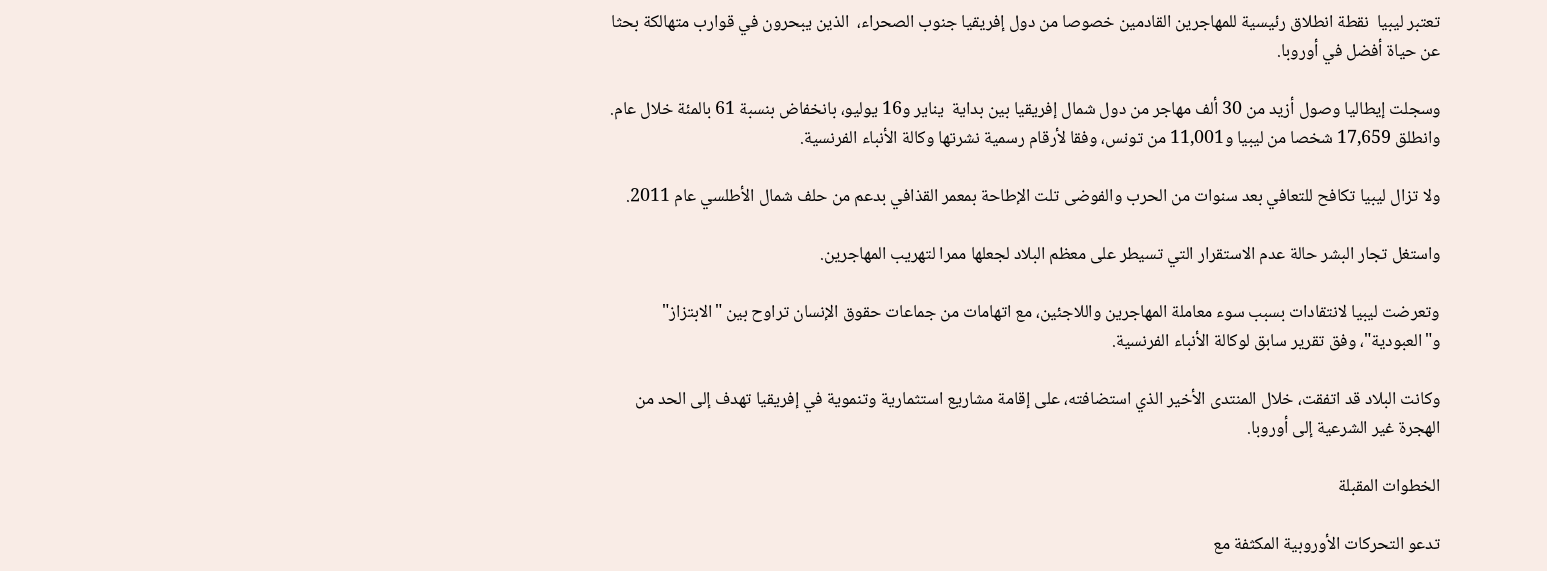تعتبر ليبيا  نقطة انطلاق رئيسية للمهاجرين القادمين خصوصا من دول إفريقيا جنوب الصحراء،  الذين يبحرون في قوارب متهالكة بحثا عن حياة أفضل في أوروبا.

وسجلت إيطاليا وصول أزيد من 30 ألف مهاجر من دول شمال إفريقيا بين بداية  يناير و16 يوليو، بانخفاض بنسبة 61 بالمئة خلال عام. وانطلق 17,659 شخصا من ليبيا و11,001 من تونس، وفقا لأرقام رسمية نشرتها وكالة الأنباء الفرنسية.

ولا تزال ليبيا تكافح للتعافي بعد سنوات من الحرب والفوضى تلت الإطاحة بمعمر القذافي بدعم من حلف شمال الأطلسي عام 2011.

واستغل تجار البشر حالة عدم الاستقرار التي تسيطر على معظم البلاد لجعلها ممرا لتهريب المهاجرين.

وتعرضت ليبيا لانتقادات بسبب سوء معاملة المهاجرين واللاجئين، مع اتهامات من جماعات حقوق الإنسان تراوح بين "الابتزاز" و"العبودية"، وفق تقرير سابق لوكالة الأنباء الفرنسية.

وكانت البلاد قد اتفقت، خلال المنتدى الأخير الذي استضافته، على إقامة مشاريع استثمارية وتنموية في إفريقيا تهدف إلى الحد من الهجرة غير الشرعية إلى أوروبا.

الخطوات المقبلة

تدعو التحركات الأوروبية المكثفة مع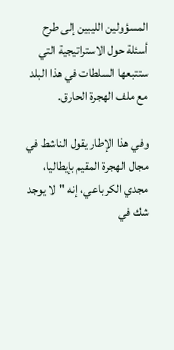المسؤولين الليبين إلى طرح أسئلة حول الاستراتيجية التي ستتبعها السلطات في هذا البلد مع ملف الهجرة الحارق.

وفي هذا الإطار يقول الناشط في مجال الهجرة المقيم بإيطاليا، مجدي الكرباعي، إنه "لا يوجد شك في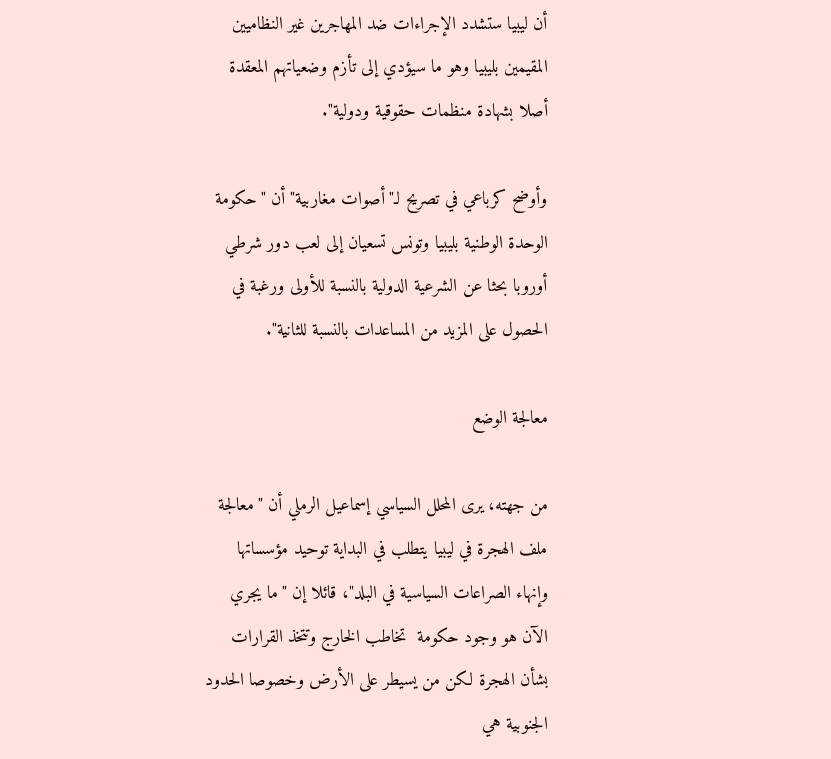أن ليبيا ستشدد الإجراءات ضد المهاجرين غير النظاميين المقيمين بليبيا وهو ما سيؤدي إلى تأزم وضعياتهم المعقدة أصلا بشهادة منظمات حقوقية ودولية".

وأوضح كرباعي في تصريح لـ"أصوات مغاربية" أن "حكومة الوحدة الوطنية بليبيا وتونس تسعيان إلى لعب دور شرطي أوروبا بحثا عن الشرعية الدولية بالنسبة للأولى ورغبة في الحصول على المزيد من المساعدات بالنسبة للثانية".

معالجة الوضع

من جهته، يرى المحلل السياسي إسماعيل الرملي أن "معالجة ملف الهجرة في ليبيا يتطلب في البداية توحيد مؤسساتها وإنهاء الصراعات السياسية في البلد"، قائلا إن "ما يجري الآن هو وجود حكومة  تخاطب الخارج وتتخذ القرارات بشأن الهجرة لكن من يسيطر على الأرض وخصوصا الحدود الجنوبية هي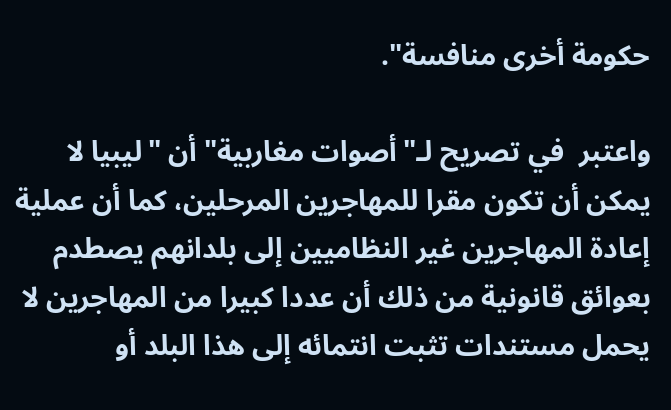حكومة أخرى منافسة".

واعتبر  في تصريح لـ"أصوات مغاربية" أن "ليبيا لا يمكن أن تكون مقرا للمهاجرين المرحلين، كما أن عملية إعادة المهاجرين غير النظاميين إلى بلدانهم يصطدم بعوائق قانونية من ذلك أن عددا كبيرا من المهاجرين لا يحمل مستندات تثبت انتمائه إلى هذا البلد أو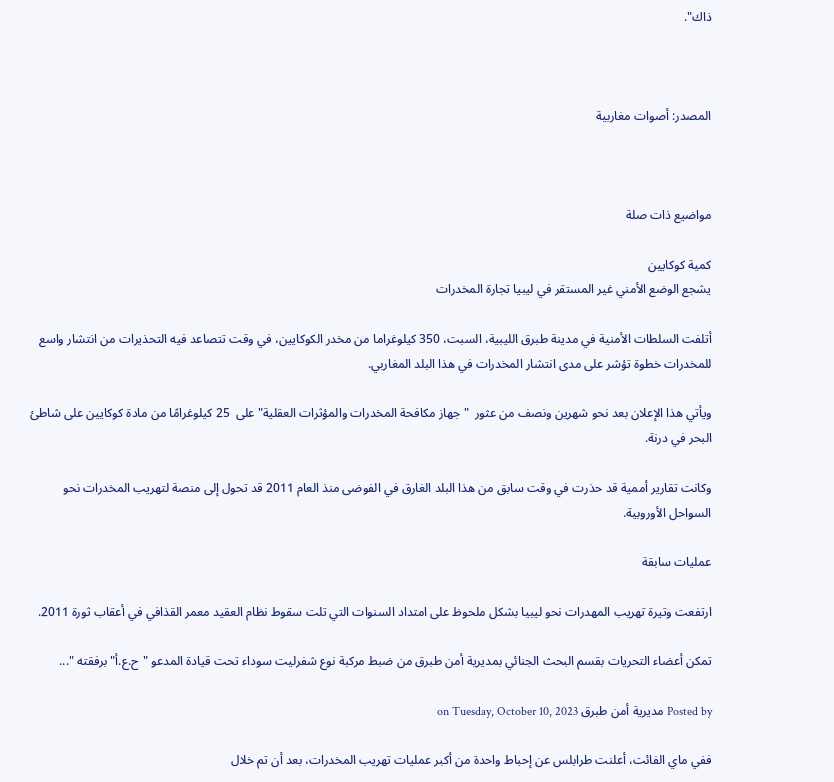ذاك".



المصدر: أصوات مغاربية



مواضيع ذات صلة

كمية كوكايين
يشجع الوضع الأمني غير المستقر في ليبيا تجارة المخدرات

أتلفت السلطات الأمنية في مدينة طبرق الليبية، السبت، 350 كيلوغراما من مخدر الكوكايين، في وقت تتصاعد فيه التحذيرات من انتشار واسع للمخدرات خطوة تؤشر على مدى انتشار المخدرات في هذا البلد المغاربي.

ويأتي هذا الإعلان بعد نحو شهرين ونصف من عثور  "جهاز مكافحة المخدرات والمؤثرات العقلية" على  25 كيلوغرامًا من مادة كوكايين على شاطئ البحر في درنة.

وكانت تقارير أممية قد حذرت في وقت سابق من هذا البلد الغارق في الفوضى منذ العام 2011 قد تحول إلى منصة لتهريب المخدرات نحو السواحل الأوروبية.

عمليات سابقة

ارتفعت وتيرة تهريب المهدرات نحو ليبيا بشكل ملحوظ على امتداد السنوات التي تلت سقوط نظام العقيد معمر القذافي في أعقاب ثورة 2011.

تمكن أعضاء التحريات بقسم البحث الجنائي بمديرية أمن طبرق من ضبط مركبة نوع شفرليت سوداء تحت قيادة المدعو "ح.ع.أ" برفقته "...

Posted by مديرية أمن طبرق on Tuesday, October 10, 2023

ففي ماي الفائت، أعلنت طرابلس عن إحباط واحدة من أكبر عمليات تهريب المخدرات، بعد أن تم خلال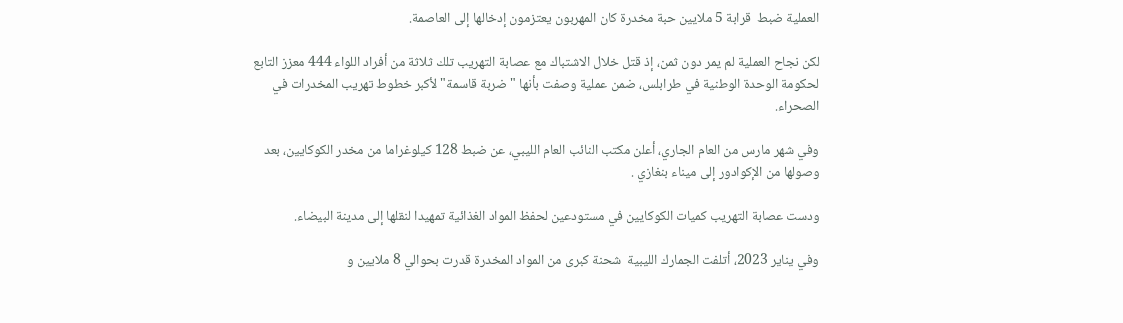العملية ضبط  قرابة 5 ملايين حبة مخدرة كان المهربون يعتزمون إدخالها إلى العاصمة.

لكن نجاح العملية لم يمر دون ثمن، إذ قتل خلال الاشتباك مع عصابة التهريب تلك ثلاثة من أفراد اللواء 444 معزز التابع لحكومة الوحدة الوطنية في طرابلس، ضمن عملية وصفت بأنها "ضربة قاسمة" لأكبر خطوط تهريب المخدرات في الصحراء.

وفي شهر مارس من العام الجاري، أعلن مكتب النائب العام الليبي، عن ضبط 128 كيلوغراما من مخدر الكوكايين، بعد وصولها من الإكوادور إلى ميناء بنغازي .

ودست عصابة التهريب كميات الكوكايين في مستودعين لحفظ المواد الغذائية تمهيدا لنقلها إلى مدينة البيضاء.

وفي يناير 2023، أتلفت الجمارك الليبية  شحنة كبرى من المواد المخدرة قدرت بحوالي 8 ملايين و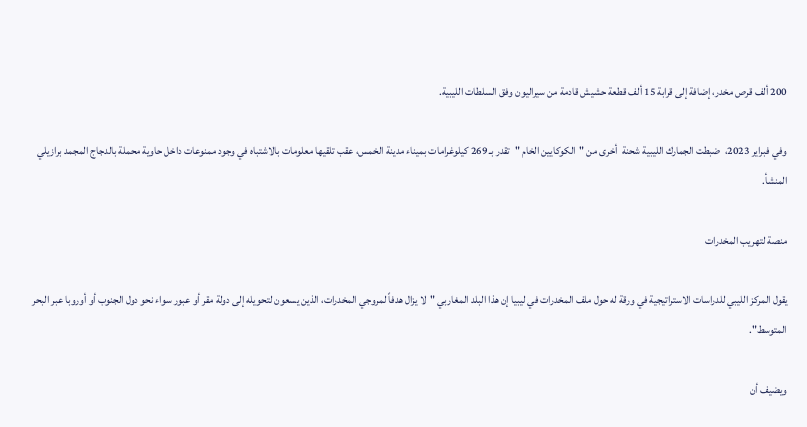200 ألف قرص مخدر، إضافة إلى قرابة 15 ألف قطعة حشيش قادمة من سيراليون وفق السلطات الليبية.

وفي فبراير 2023،  ضبطت الجمارك الليبية شحنة  أخرى من "الكوكايين الخام "تقدر بـ 269 كيلوغرامات بميناء مدينة الخمس، عقب تلقيها معلومات بالاشتباه في وجود ممنوعات داخل حاوية محملة بالدجاج المجمد برازيلي المنشأ.

منصة لتهريب المخدرات

يقول المركز الليبي للدراسات الاستراتيجية في ورقة له حول ملف المخدرات في ليبيا إن هذا البلد المغاربي "لا يزال هدفاً لمروجي المخدرات، الذين يسعون لتحويله إلى دولة مقر أو عبور سواء نحو دول الجنوب أو أوروبا عبر البحر المتوسط".

ويضيف أن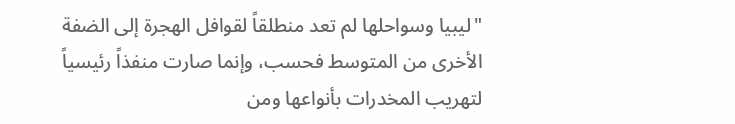"ليبيا وسواحلها لم تعد منطلقاً لقوافل الهجرة إلى الضفة الأخرى من المتوسط فحسب، وإنما صارت منفذاً رئيسياً لتهريب المخدرات بأنواعها ومن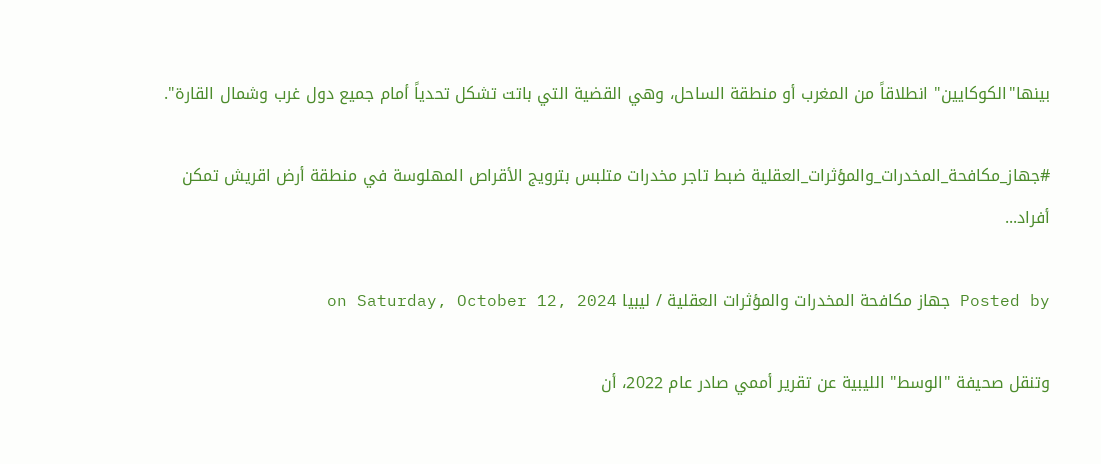بينها"الكوكايين" انطلاقاً من المغرب أو منطقة الساحل، وهي القضية التي باتت تشكل تحدياً أمام جميع دول غرب وشمال القارة".

#جهاز_مكافحة_المخدرات_والمؤثرات_العقلية ضبط تاجر مخدرات متلبس بترويج الأقراص المهلوسة في منطقة أرض اقريش تمكن أفراد...

Posted by جهاز مكافحة المخدرات والمؤثرات العقلية / ليبيا on Saturday, October 12, 2024

وتنقل صحيفة "الوسط" الليبية عن تقرير أممي صادر عام 2022، أن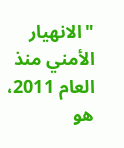"الانهيار الأمني منذ العام 2011، هو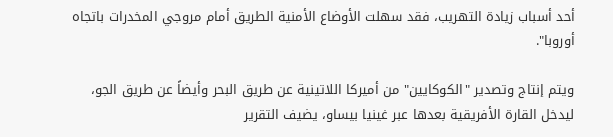أحد أسباب زيادة التهريب، فقد سهلت الأوضاع الأمنية الطريق أمام مروجي المخدرات باتجاه أوروبا".

ويتم إنتاج وتصدير "الكوكايين" من أميركا اللاتينية عن طريق البحر وأيضاً عن طريق الجو، ليدخل القارة الأفريقية بعدها عبر غينيا بيساو، يضيف التقرير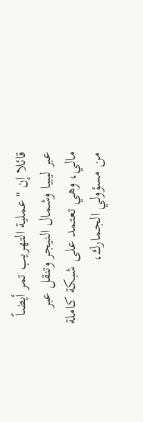قائلا إن "عملية التهريب تمر أيضاً عبر ليبيا وشمال النيجر وتنقل عبر مالي، وهي تعتمد على شبكة كاملة من مسؤولي الجمارك،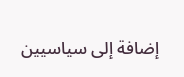إضافة إلى سياسيين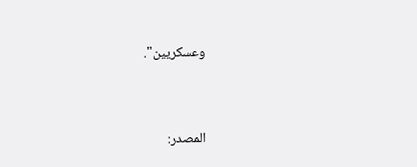وعسكريين".



المصدر: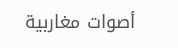أصوات مغاربية